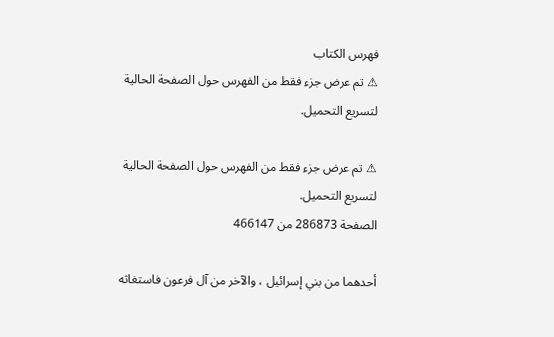فهرس الكتاب
⚠ تم عرض جزء فقط من الفهرس حول الصفحة الحالية لتسريع التحميل.

⚠ تم عرض جزء فقط من الفهرس حول الصفحة الحالية لتسريع التحميل.
الصفحة 286873 من 466147

أحدهما من بني إسرائيل ، والآخر من آل فرعون فاستغاثه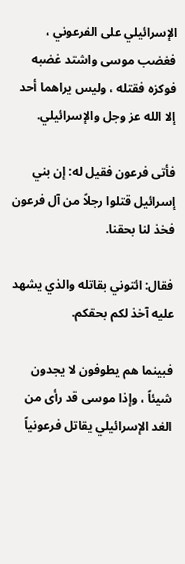الإسرائيلي على الفرعوني ، فغضب موسى واشتد غضبه فوكزه فقتله ، وليس يراهما أحد إلا الله عز وجل والإسرائيلي.

فأتى فرعون فقيل له: إن بني إسرائيل قتلوا رجلاً من آل فرعون فخذ لنا بحقنا.

فقال: ائتوني بقاتله والذي يشهد عليه آخذ لكم بحقكم.

فبينما هم يطوفون لا يجدون شيئاً ، وإذا موسى قد رأى من الغد الإسرائيلي يقاتل فرعونياً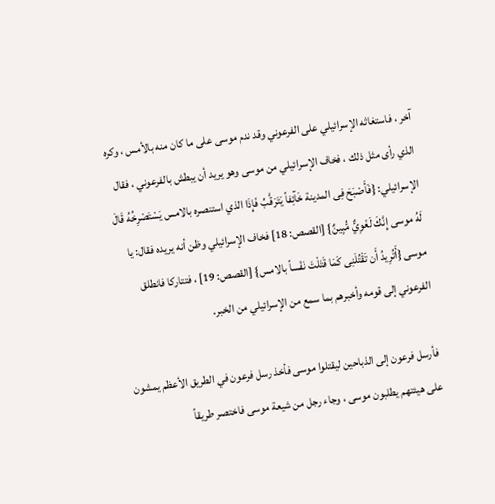آخر ، فاستغاثه الإسرائيلي على الفرعوني وقد ندم موسى على ما كان منه بالأمس ، وكره الذي رأى مثل ذلك ، فخاف الإسرائيلي من موسى وهو يريد أن يبطش بالفرعوني ، فقال الإسرائيلي: {فَأَصْبَحَ فِى المدينة خَآئِفاً يَتَرَقَّبُ فَإِذَا الذي استنصره بالامس يَسْتَصْرِخُهُ قَالَ لَهُ موسى إِنَّكَ لَغَوِيٌّ مُّبِينٌ} [القصص: 18] فخاف الإسرائيلي وظن أنه يريده فقال: يا موسى {أَتُرِيدُ أَن تَقْتُلَنِى كَمَا قَتَلْتَ نَفْساً بالامس} [القصص: 19] ، فتتاركا فانطلق الفرعوني إلى قومه وأخبرهم بما سمع من الإسرائيلي من الخبر.

فأرسل فرعون إلى الذباحين ليقتلوا موسى فأخذ رسل فرعون في الطريق الأعظم يمشون على هيئتهم يطلبون موسى ، وجاء رجل من شيعة موسى فاختصر طريقاً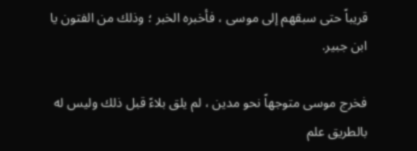قريباً حتى سبقهم إلى موسى ، فأخبره الخبر ؛ وذلك من الفتون يا ابن جبير.

فخرج موسى متوجهاً نحو مدين ، لم يلق بلاءً قبل ذلك وليس له بالطريق علم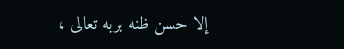إلا حسن ظنه بربه تعالى ،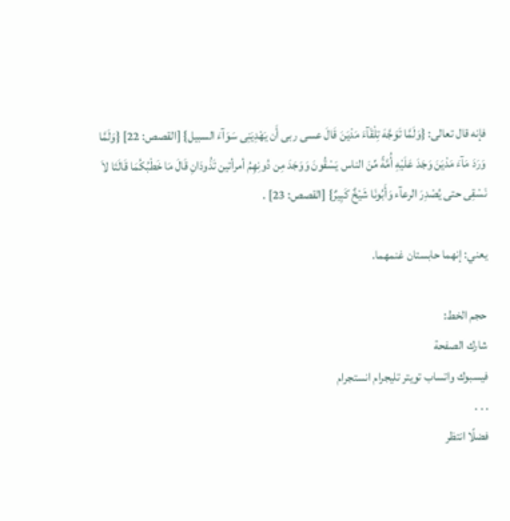فإنه قال تعالى: {وَلَمَّا تَوَجَّهَ تِلْقَآءَ مَدْيَنَ قَالَ عسى ربى أَن يَهْدِيَنِى سَوَآءَ السبيل} [القصص: 22] {وَلَمَّا وَرَدَ مَآءَ مَدْيَنَ وَجَدَ عَلَيْهِ أُمَّةً مِّنَ الناس يَسْقُونَ وَوَجَدَ مِن دُونِهِمُ أمرأتين تَذُودَانِ قَالَ مَا خَطْبُكُمَا قَالَتَا لاَ نَسْقِى حتى يُصْدِرَ الرعآء وَأَبُونَا شَيْخٌ كَبِيرٌ} [القصص: 23] .

يعني: إنهما حابستان غنمهما.

حجم الخط:
شارك الصفحة
فيسبوك واتساب تويتر تليجرام انستجرام
. . .
فضلًا انتظر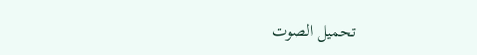تحميل الصوت